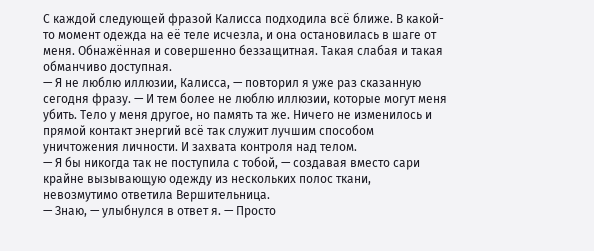С каждой следующей фразой Калисса подходила всё ближе. В какой-то момент одежда на её теле исчезла, и она остановилась в шаге от меня. Обнажённая и совершенно беззащитная. Такая слабая и такая обманчиво доступная.
— Я не люблю иллюзии, Калисса, — повторил я уже раз сказанную сегодня фразу. — И тем более не люблю иллюзии, которые могут меня убить. Тело у меня другое, но память та же. Ничего не изменилось и прямой контакт энергий всё так служит лучшим способом уничтожения личности. И захвата контроля над телом.
— Я бы никогда так не поступила с тобой, — создавая вместо сари крайне вызывающую одежду из нескольких полос ткани, невозмутимо ответила Вершительница.
— Знаю, — улыбнулся в ответ я. — Просто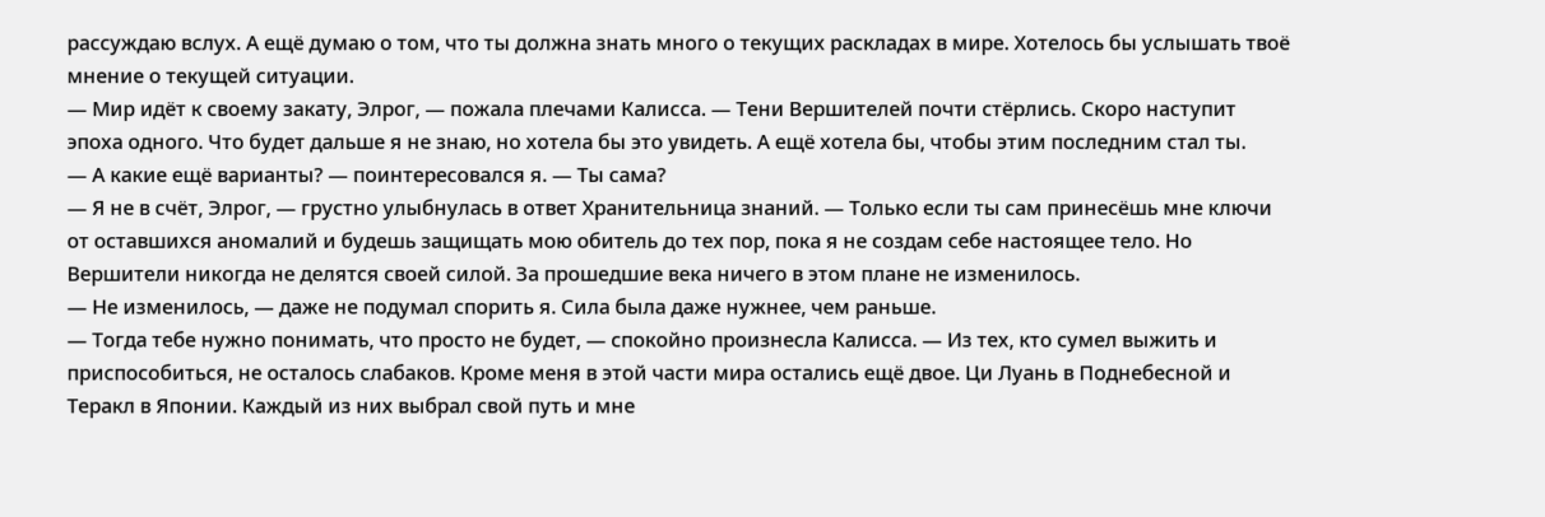рассуждаю вслух. А ещё думаю о том, что ты должна знать много о текущих раскладах в мире. Хотелось бы услышать твоё мнение о текущей ситуации.
— Мир идёт к своему закату, Элрог, — пожала плечами Калисса. — Тени Вершителей почти стёрлись. Скоро наступит эпоха одного. Что будет дальше я не знаю, но хотела бы это увидеть. А ещё хотела бы, чтобы этим последним стал ты.
— А какие ещё варианты? — поинтересовался я. — Ты сама?
— Я не в счёт, Элрог, — грустно улыбнулась в ответ Хранительница знаний. — Только если ты сам принесёшь мне ключи от оставшихся аномалий и будешь защищать мою обитель до тех пор, пока я не создам себе настоящее тело. Но Вершители никогда не делятся своей силой. За прошедшие века ничего в этом плане не изменилось.
— Не изменилось, — даже не подумал спорить я. Сила была даже нужнее, чем раньше.
— Тогда тебе нужно понимать, что просто не будет, — спокойно произнесла Калисса. — Из тех, кто сумел выжить и приспособиться, не осталось слабаков. Кроме меня в этой части мира остались ещё двое. Ци Луань в Поднебесной и Теракл в Японии. Каждый из них выбрал свой путь и мне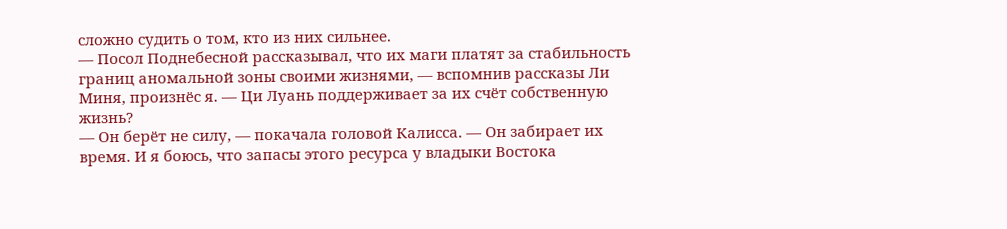сложно судить о том, кто из них сильнее.
— Посол Поднебесной рассказывал, что их маги платят за стабильность границ аномальной зоны своими жизнями, — вспомнив рассказы Ли Миня, произнёс я. — Ци Луань поддерживает за их счёт собственную жизнь?
— Он берёт не силу, — покачала головой Калисса. — Он забирает их время. И я боюсь, что запасы этого ресурса у владыки Востока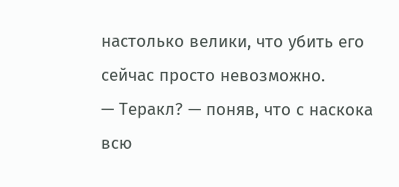настолько велики, что убить его сейчас просто невозможно.
— Теракл? — поняв, что с наскока всю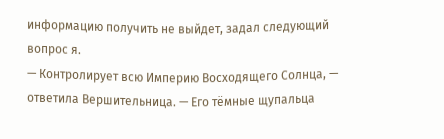информацию получить не выйдет, задал следующий вопрос я.
— Контролирует всю Империю Восходящего Солнца, — ответила Вершительница. — Его тёмные щупальца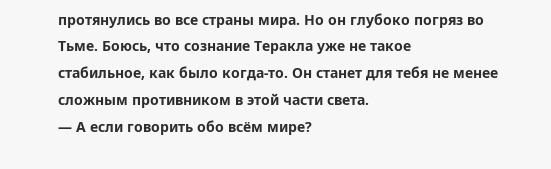протянулись во все страны мира. Но он глубоко погряз во Тьме. Боюсь, что сознание Теракла уже не такое стабильное, как было когда-то. Он станет для тебя не менее сложным противником в этой части света.
— А если говорить обо всём мире?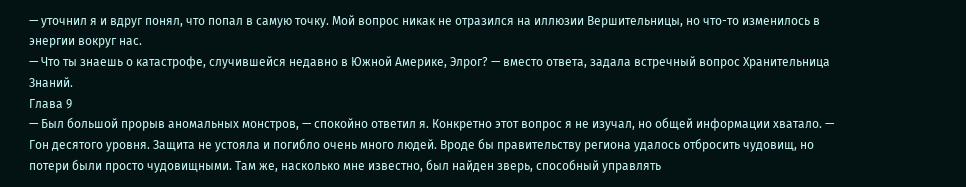— уточнил я и вдруг понял, что попал в самую точку. Мой вопрос никак не отразился на иллюзии Вершительницы, но что-то изменилось в энергии вокруг нас.
— Что ты знаешь о катастрофе, случившейся недавно в Южной Америке, Элрог? — вместо ответа, задала встречный вопрос Хранительница Знаний.
Глава 9
— Был большой прорыв аномальных монстров, — спокойно ответил я. Конкретно этот вопрос я не изучал, но общей информации хватало. — Гон десятого уровня. Защита не устояла и погибло очень много людей. Вроде бы правительству региона удалось отбросить чудовищ, но потери были просто чудовищными. Там же, насколько мне известно, был найден зверь, способный управлять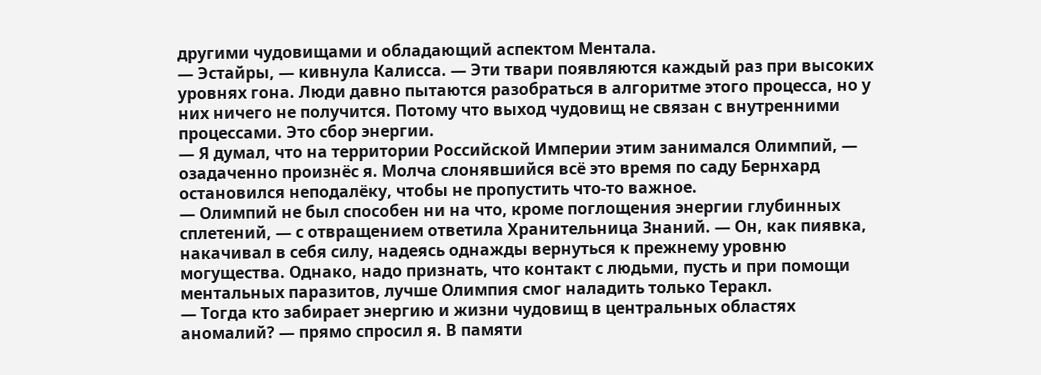другими чудовищами и обладающий аспектом Ментала.
— Эстайры, — кивнула Калисса. — Эти твари появляются каждый раз при высоких уровнях гона. Люди давно пытаются разобраться в алгоритме этого процесса, но у них ничего не получится. Потому что выход чудовищ не связан с внутренними процессами. Это сбор энергии.
— Я думал, что на территории Российской Империи этим занимался Олимпий, — озадаченно произнёс я. Молча слонявшийся всё это время по саду Бернхард остановился неподалёку, чтобы не пропустить что-то важное.
— Олимпий не был способен ни на что, кроме поглощения энергии глубинных сплетений, — с отвращением ответила Хранительница Знаний. — Он, как пиявка, накачивал в себя силу, надеясь однажды вернуться к прежнему уровню могущества. Однако, надо признать, что контакт с людьми, пусть и при помощи ментальных паразитов, лучше Олимпия смог наладить только Теракл.
— Тогда кто забирает энергию и жизни чудовищ в центральных областях аномалий? — прямо спросил я. В памяти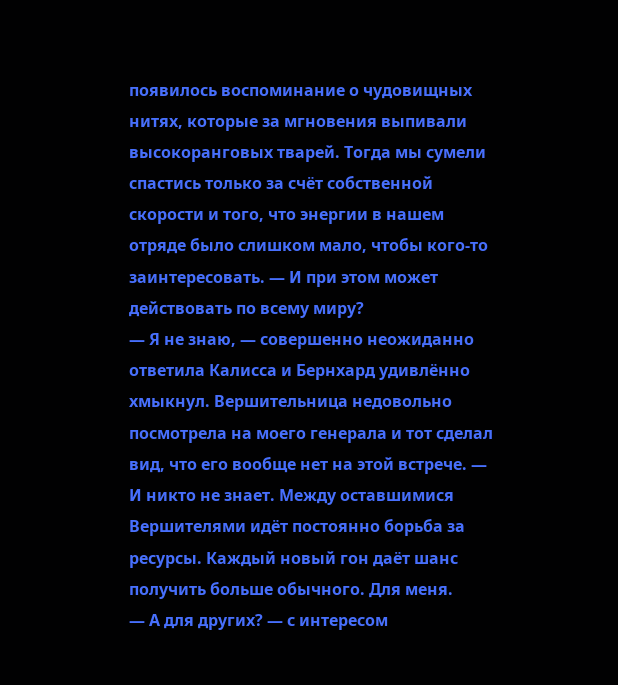появилось воспоминание о чудовищных нитях, которые за мгновения выпивали высокоранговых тварей. Тогда мы сумели спастись только за счёт собственной скорости и того, что энергии в нашем отряде было слишком мало, чтобы кого-то заинтересовать. — И при этом может действовать по всему миру?
— Я не знаю, — совершенно неожиданно ответила Калисса и Бернхард удивлённо хмыкнул. Вершительница недовольно посмотрела на моего генерала и тот сделал вид, что его вообще нет на этой встрече. — И никто не знает. Между оставшимися Вершителями идёт постоянно борьба за ресурсы. Каждый новый гон даёт шанс получить больше обычного. Для меня.
— А для других? — с интересом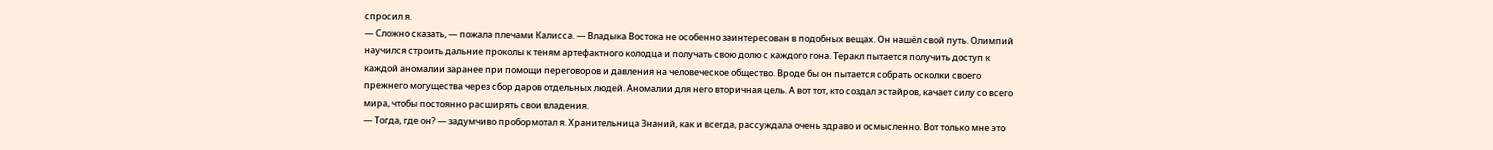спросил я.
— Сложно сказать, — пожала плечами Калисса. — Владыка Востока не особенно заинтересован в подобных вещах. Он нашёл свой путь. Олимпий научился строить дальние проколы к теням артефактного колодца и получать свою долю с каждого гона. Теракл пытается получить доступ к каждой аномалии заранее при помощи переговоров и давления на человеческое общество. Вроде бы он пытается собрать осколки своего прежнего могущества через сбор даров отдельных людей. Аномалии для него вторичная цель. А вот тот, кто создал эстайров, качает силу со всего мира, чтобы постоянно расширять свои владения.
— Тогда, где он? — задумчиво пробормотал я. Хранительница Знаний, как и всегда, рассуждала очень здраво и осмысленно. Вот только мне это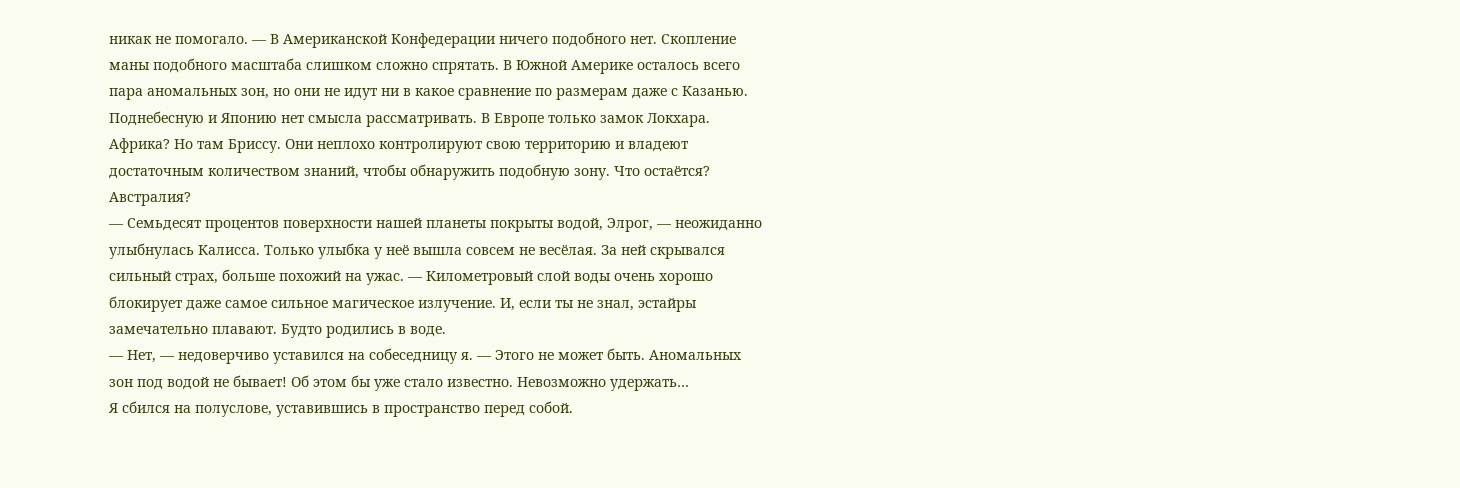никак не помогало. — В Американской Конфедерации ничего подобного нет. Скопление маны подобного масштаба слишком сложно спрятать. В Южной Америке осталось всего пара аномальных зон, но они не идут ни в какое сравнение по размерам даже с Казанью. Поднебесную и Японию нет смысла рассматривать. В Европе только замок Локхара. Африка? Но там Бриссу. Они неплохо контролируют свою территорию и владеют достаточным количеством знаний, чтобы обнаружить подобную зону. Что остаётся? Австралия?
— Семьдесят процентов поверхности нашей планеты покрыты водой, Элрог, — неожиданно улыбнулась Калисса. Только улыбка у неё вышла совсем не весёлая. За ней скрывался сильный страх, больше похожий на ужас. — Километровый слой воды очень хорошо блокирует даже самое сильное магическое излучение. И, если ты не знал, эстайры замечательно плавают. Будто родились в воде.
— Нет, — недоверчиво уставился на собеседницу я. — Этого не может быть. Аномальных зон под водой не бывает! Об этом бы уже стало известно. Невозможно удержать…
Я сбился на полуслове, уставившись в пространство перед собой.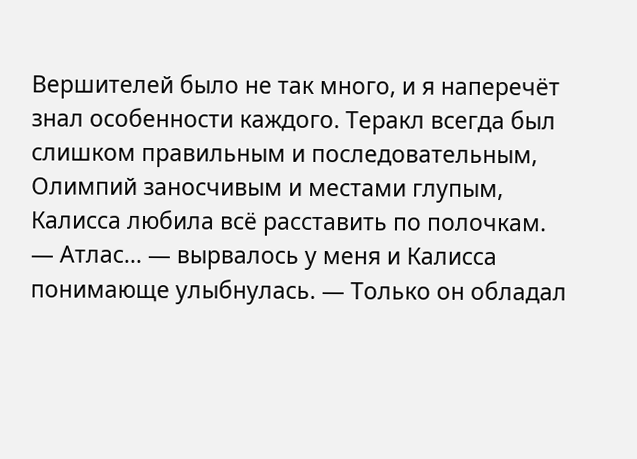Вершителей было не так много, и я наперечёт знал особенности каждого. Теракл всегда был слишком правильным и последовательным, Олимпий заносчивым и местами глупым, Калисса любила всё расставить по полочкам.
— Атлас… — вырвалось у меня и Калисса понимающе улыбнулась. — Только он обладал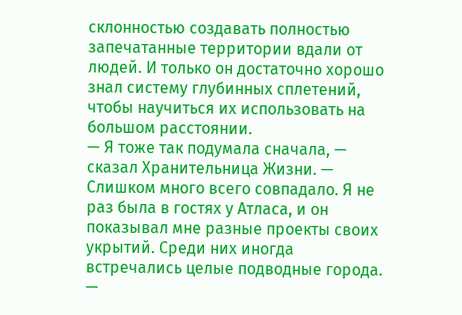склонностью создавать полностью запечатанные территории вдали от людей. И только он достаточно хорошо знал систему глубинных сплетений, чтобы научиться их использовать на большом расстоянии.
— Я тоже так подумала сначала, — сказал Хранительница Жизни. — Слишком много всего совпадало. Я не раз была в гостях у Атласа, и он показывал мне разные проекты своих укрытий. Среди них иногда встречались целые подводные города.
—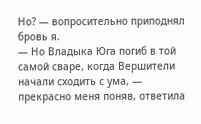Но? — вопросительно приподнял бровь я.
— Но Владыка Юга погиб в той самой сваре, когда Вершители начали сходить с ума, — прекрасно меня поняв, ответила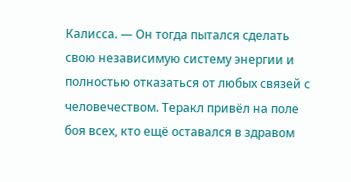Калисса. — Он тогда пытался сделать свою независимую систему энергии и полностью отказаться от любых связей с человечеством. Теракл привёл на поле боя всех, кто ещё оставался в здравом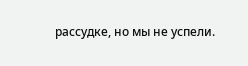рассудке, но мы не успели.